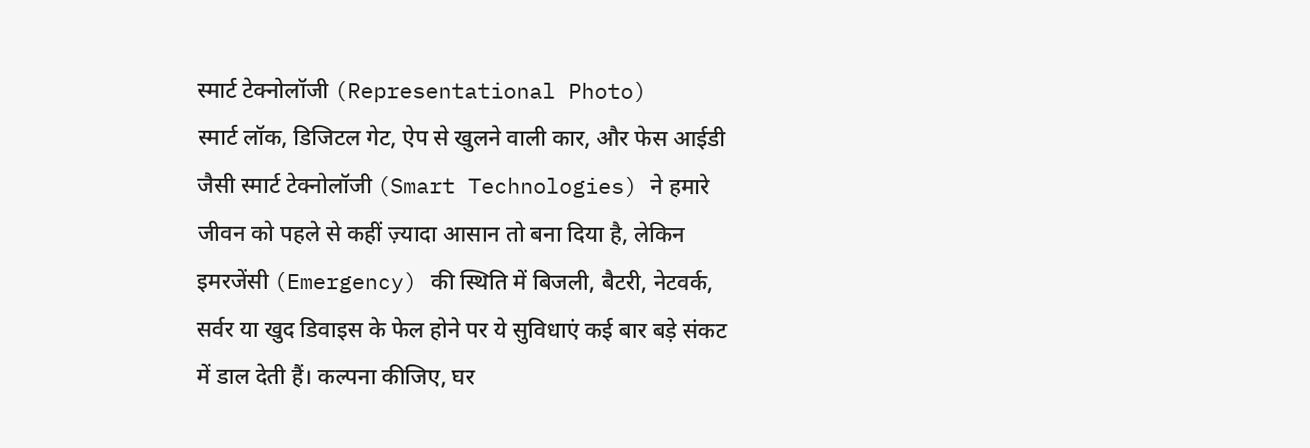स्मार्ट टेक्नोलॉजी (Representational Photo)
स्मार्ट लॉक, डिजिटल गेट, ऐप से खुलने वाली कार, और फेस आईडी जैसी स्मार्ट टेक्नोलॉजी (Smart Technologies) ने हमारे जीवन को पहले से कहीं ज़्यादा आसान तो बना दिया है, लेकिन इमरजेंसी (Emergency) की स्थिति में बिजली, बैटरी, नेटवर्क, सर्वर या खुद डिवाइस के फेल होने पर ये सुविधाएं कई बार बड़े संकट में डाल देती हैं। कल्पना कीजिए, घर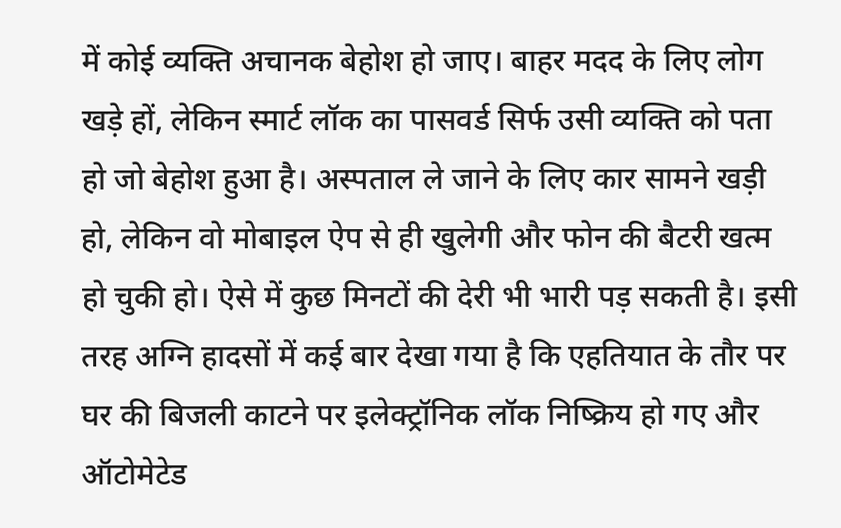में कोई व्यक्ति अचानक बेहोश हो जाए। बाहर मदद के लिए लोग खड़े हों, लेकिन स्मार्ट लॉक का पासवर्ड सिर्फ उसी व्यक्ति को पता हो जो बेहोश हुआ है। अस्पताल ले जाने के लिए कार सामने खड़ी हो, लेकिन वो मोबाइल ऐप से ही खुलेगी और फोन की बैटरी खत्म हो चुकी हो। ऐसे में कुछ मिनटों की देरी भी भारी पड़ सकती है। इसी तरह अग्नि हादसों में कई बार देखा गया है कि एहतियात के तौर पर घर की बिजली काटने पर इलेक्ट्रॉनिक लॉक निष्क्रिय हो गए और ऑटोमेटेड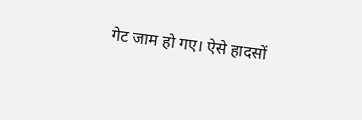गेट जाम हो गए। ऐसे हादसों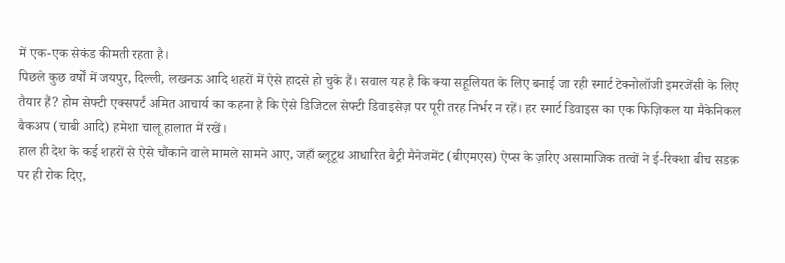में एक-एक सेकंड कीमती रहता है।
पिछले कुछ वर्षों में जयपुर, दिल्ली, लखनऊ आदि शहरों में ऐसे हादसे हो चुके हैं। सवाल यह है कि क्या सहूलियत के लिए बनाई जा रही स्मार्ट टेक्नोलॉजी इमरजेंसी के लिए तैयार हैं? होम सेफ्टी एक्सपर्टं अमित आचार्य का कहना है कि ऐसे डिजिटल सेफ्टी डिवाइसेज़ पर पूरी तरह निर्भर न रहें। हर स्मार्ट डिवाइस का एक फिज़िकल या मैकेनिकल बैकअप (चाबी आदि) हमेशा चालू हालात में रखें।
हाल ही देश के कई शहरों से ऐसे चौंकाने वाले मामले सामने आए, जहाँ ब्लूटूथ आधारित बैट्री मैनेजमेंट (बीएमएस) ऐप्स के ज़रिए असामाजिक तत्वों ने ई-रिक्शा बीच सडक़ पर ही रोक दिए,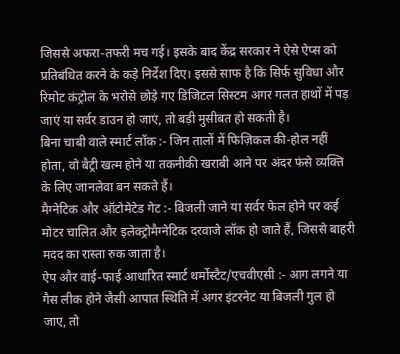जिससे अफरा-तफरी मच गई। इसके बाद केंद्र सरकार ने ऐसे ऐप्स को प्रतिबंधित करने के कड़े निर्देश दिए। इससे साफ है कि सिर्फ सुविधा और रिमोट कंट्रोल के भरोसे छोड़े गए डिजिटल सिस्टम अगर गलत हाथों में पड़ जाएं या सर्वर डाउन हो जाएं, तो बड़ी मुसीबत हो सकती है।
बिना चाबी वाले स्मार्ट लॉक :- जिन तालों में फिज़िकल की-होल नहीं होता, वो बैट्री खत्म होने या तकनीकी खराबी आने पर अंदर फंसे व्यक्ति के लिए जानलेवा बन सकते हैं।
मैग्नेटिक और ऑटोमेटेड गेट :- बिजली जाने या सर्वर फेल होने पर कई मोटर चालित और इलेक्ट्रोमैग्नेटिक दरवाजे लॉक हो जाते हैं, जिससे बाहरी मदद का रास्ता रुक जाता है।
ऐप और वाई-फाई आधारित स्मार्ट थर्मोस्टैट/एचवीएसी :- आग लगने या गैस लीक होने जैसी आपात स्थिति में अगर इंटरनेट या बिजली गुल हो जाए, तो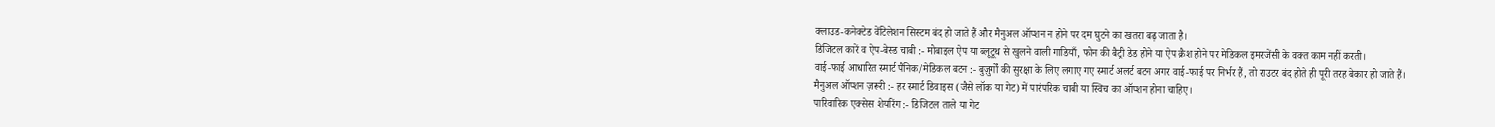क्लाउड-कनेक्टेड वेंटिलेशन सिस्टम बंद हो जाते हैं और मैनुअल ऑप्शन न होने पर दम घुटने का खतरा बढ़ जाता है।
डिजिटल कारें व ऐप-बेस्ड चाबी :- मोबाइल ऐप या ब्लूटूथ से खुलने वाली गाडियाँ, फोन की बैट्री डेड होने या ऐप क्रैश होने पर मेडिकल इमरजेंसी के वक्त काम नहीं करती।
वाई-फाई आधारित स्मार्ट पैनिक/मेडिकल बटन :- बुज़ुर्गों की सुरक्षा के लिए लगाए गए स्मार्ट अलर्ट बटन अगर वाई-फाई पर निर्भर हैं, तो राउटर बंद होते ही पूरी तरह बेकार हो जाते हैं।
मैनुअल ऑप्शन ज़रूरी :- हर स्मार्ट डिवाइस (जैसे लॉक या गेट) में पारंपरिक चाबी या स्विच का ऑप्शन होना चाहिए।
पारिवारिक एक्सेस शेयरिंग :- डिजिटल ताले या गेट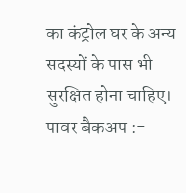का कंट्रोल घर के अन्य सदस्यों के पास भी सुरक्षित होना चाहिए।
पावर बैकअप :-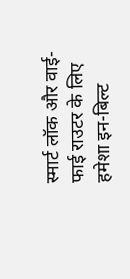स्मार्ट लॉक और वाई-फाई राउटर के लिए हमेशा इन-बिल्ट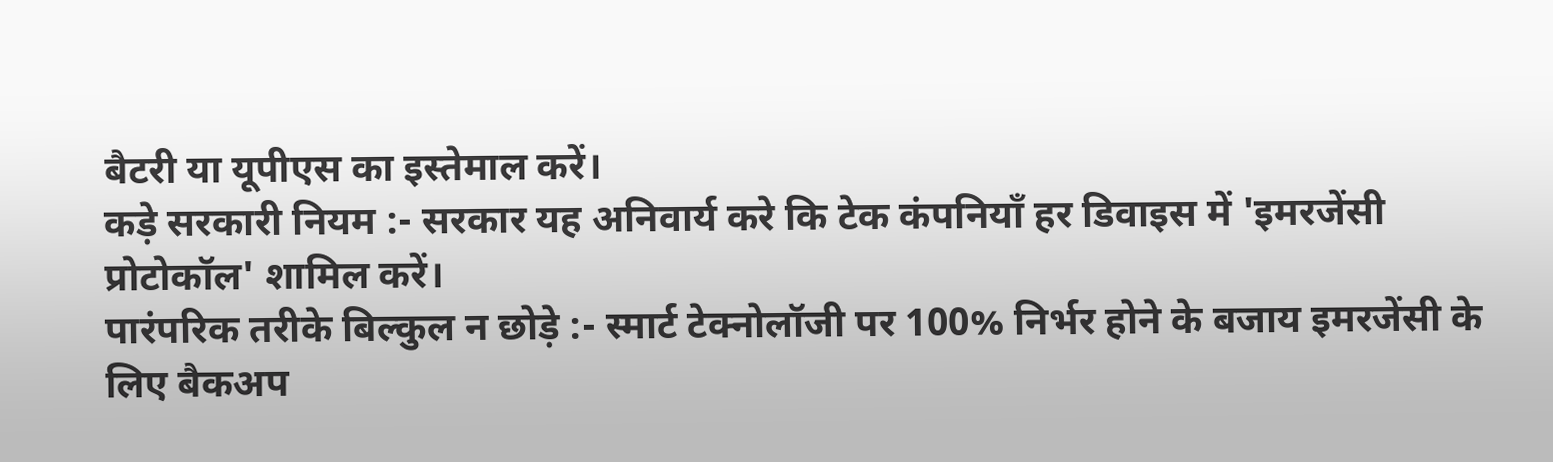बैटरी या यूपीएस का इस्तेमाल करें।
कड़े सरकारी नियम :- सरकार यह अनिवार्य करे कि टेक कंपनियाँ हर डिवाइस में 'इमरजेंसी प्रोटोकॉल' शामिल करें।
पारंपरिक तरीके बिल्कुल न छोड़े :- स्मार्ट टेक्नोलॉजी पर 100% निर्भर होने के बजाय इमरजेंसी के लिए बैकअप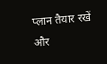प्लान तैयार रखें और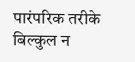पारंपरिक तरीके बिल्कुल न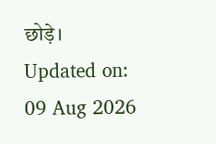छोड़े।
Updated on:
09 Aug 2026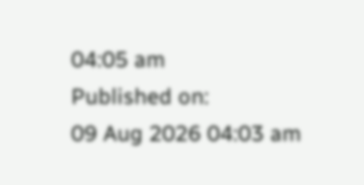04:05 am
Published on:
09 Aug 2026 04:03 am